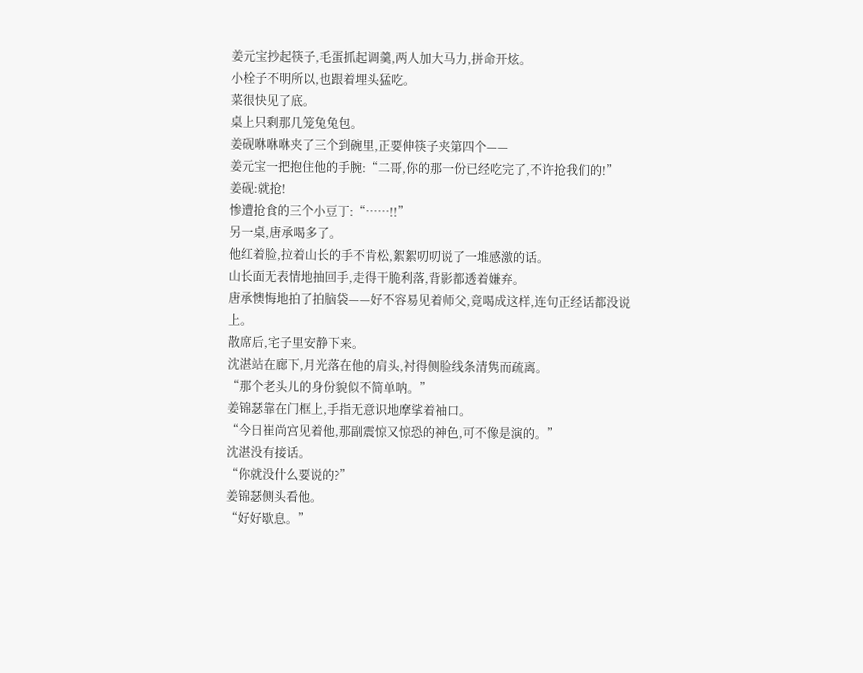姜元宝抄起筷子,毛蛋抓起调羹,两人加大马力,拼命开炫。
小栓子不明所以,也跟着埋头猛吃。
菜很快见了底。
桌上只剩那几笼兔兔包。
姜砚咻咻咻夹了三个到碗里,正要伸筷子夹第四个——
姜元宝一把抱住他的手腕:“二哥,你的那一份已经吃完了,不许抢我们的!”
姜砚:就抢!
惨遭抢食的三个小豆丁:“……!!”
另一桌,唐承喝多了。
他红着脸,拉着山长的手不肯松,絮絮叨叨说了一堆感激的话。
山长面无表情地抽回手,走得干脆利落,背影都透着嫌弃。
唐承懊悔地拍了拍脑袋——好不容易见着师父,竟喝成这样,连句正经话都没说上。
散席后,宅子里安静下来。
沈湛站在廊下,月光落在他的肩头,衬得侧脸线条清隽而疏离。
“那个老头儿的身份貌似不简单呐。”
姜锦瑟靠在门框上,手指无意识地摩挲着袖口。
“今日崔尚宫见着他,那副震惊又惊恐的神色,可不像是演的。”
沈湛没有接话。
“你就没什么要说的?”
姜锦瑟侧头看他。
“好好歇息。”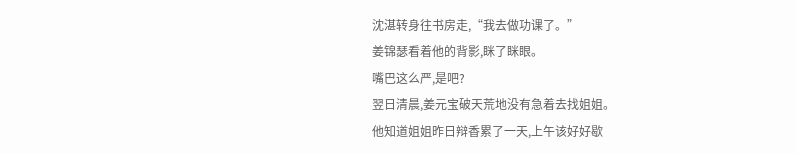沈湛转身往书房走,“我去做功课了。”
姜锦瑟看着他的背影,眯了眯眼。
嘴巴这么严,是吧?
翌日清晨,姜元宝破天荒地没有急着去找姐姐。
他知道姐姐昨日辩香累了一天,上午该好好歇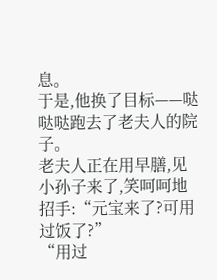息。
于是,他换了目标——哒哒哒跑去了老夫人的院子。
老夫人正在用早膳,见小孙子来了,笑呵呵地招手:“元宝来了?可用过饭了?”
“用过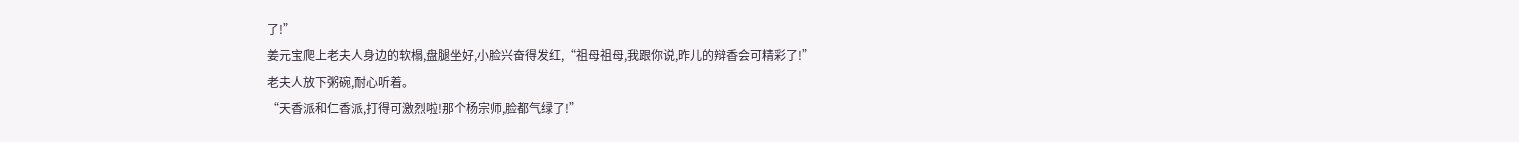了!”
姜元宝爬上老夫人身边的软榻,盘腿坐好,小脸兴奋得发红,“祖母祖母,我跟你说,昨儿的辩香会可精彩了!”
老夫人放下粥碗,耐心听着。
“天香派和仁香派,打得可激烈啦!那个杨宗师,脸都气绿了!”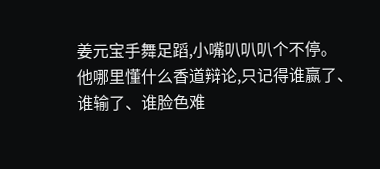姜元宝手舞足蹈,小嘴叭叭叭个不停。
他哪里懂什么香道辩论,只记得谁赢了、谁输了、谁脸色难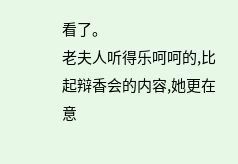看了。
老夫人听得乐呵呵的,比起辩香会的内容,她更在意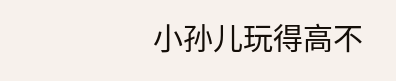小孙儿玩得高不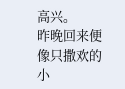高兴。
昨晚回来便像只撒欢的小